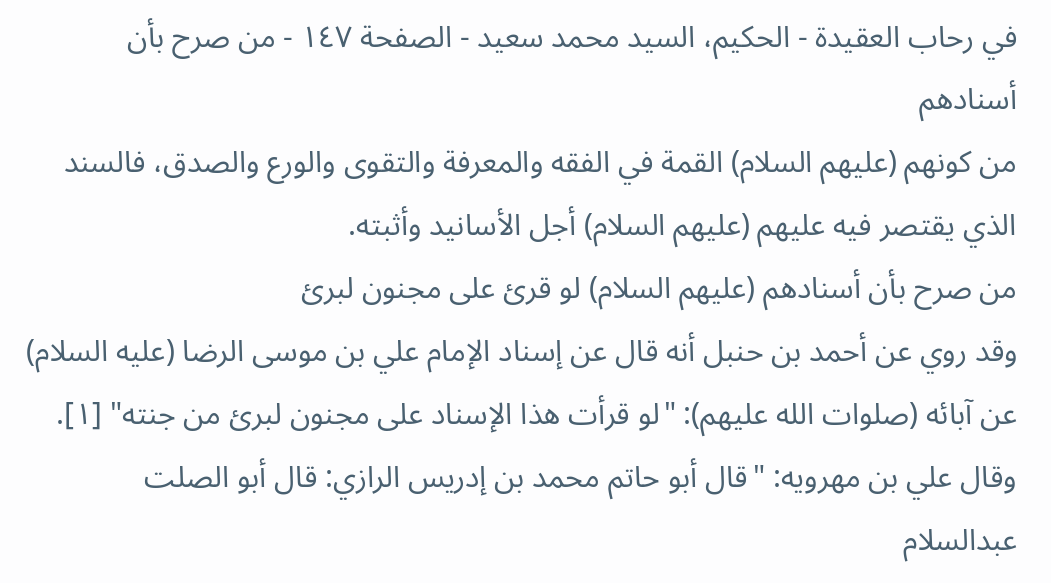في رحاب العقيدة - الحكيم، السيد محمد سعيد - الصفحة ١٤٧ - من صرح بأن أسنادهم
من كونهم (عليهم السلام) القمة في الفقه والمعرفة والتقوى والورع والصدق، فالسند الذي يقتصر فيه عليهم (عليهم السلام) أجل الأسانيد وأثبته.
من صرح بأن أسنادهم (عليهم السلام) لو قرئ على مجنون لبرئ
وقد روي عن أحمد بن حنبل أنه قال عن إسناد الإمام علي بن موسى الرضا (عليه السلام) عن آبائه (صلوات الله عليهم): "لو قرأت هذا الإسناد على مجنون لبرئ من جنته" [١].
وقال علي بن مهرويه: "قال أبو حاتم محمد بن إدريس الرازي: قال أبو الصلت عبدالسلام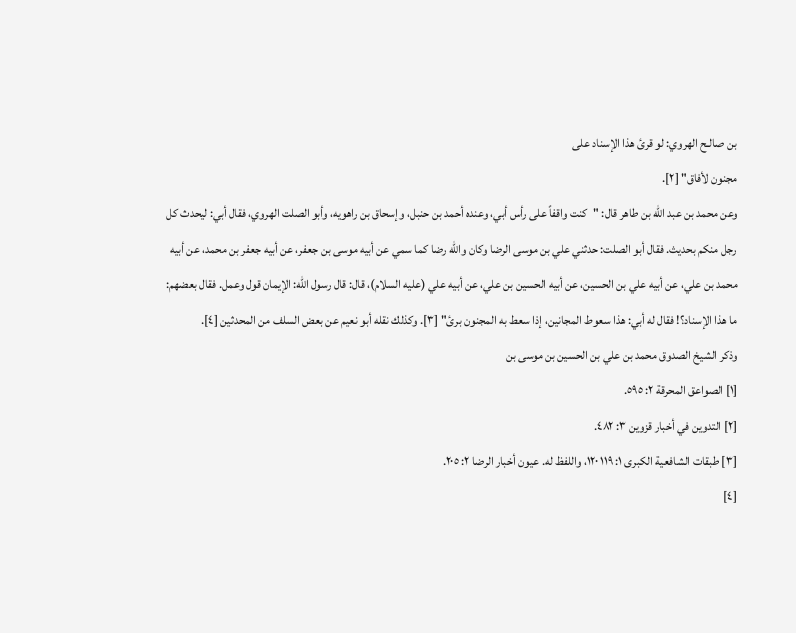بن صالـح الهروي: لو قرئ هذا الإسناد على
مجنون لأفاق" [٢].
وعن محمد بن عبد الله بن طاهر قال: "كنت واقفاً على رأس أبي، وعنده أحمد بن حنبل، وإسحاق بن راهويه، وأبو الصلت الهروي، فقال أبي: ليحدث كل رجل منكم بحديث. فقال أبو الصلت: حدثني علي بن موسى الرضا وكان والله رضا كما سمي عن أبيه موسى بن جعفر، عن أبيه جعفر بن محمد، عن أبيه محمد بن علي، عن أبيه علي بن الحسين، عن أبيه الحسين بن علي، عن أبيه علي (عليه السلام)، قال: قال رسول الله: الإيمان قول وعمل. فقال بعضهم: ما هذا الإسناد؟! فقال له أبي: هذا سعوط المجانين، إذا سعط به المجنون برئ" [٣]. وكذلك نقله أبو نعيم عن بعض السلف من المحدثين [٤].
وذكر الشيخ الصدوق محمد بن علي بن الحسين بن موسى بن
[١] الصواعق المحرقة ٢: ٥٩٥.
[٢] التدوين في أخبار قزوين ٣: ٤٨٢.
[٣] طبقات الشافعية الكبرى ١: ١١٩ ١٢٠، واللفظ له. عيون أخبار الرضا ٢: ٢٠٥.
[٤]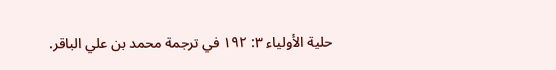حلية الأولياء ٣: ١٩٢ في ترجمة محمد بن علي الباقر.